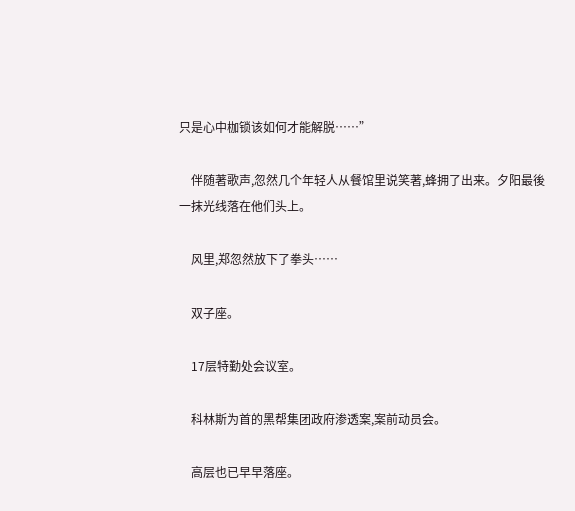只是心中枷锁该如何才能解脱……”

    伴随著歌声,忽然几个年轻人从餐馆里说笑著,蜂拥了出来。夕阳最後一抹光线落在他们头上。

    风里,郑忽然放下了拳头……

    双子座。

    17层特勤处会议室。

    科林斯为首的黑帮集团政府渗透案,案前动员会。

    高层也已早早落座。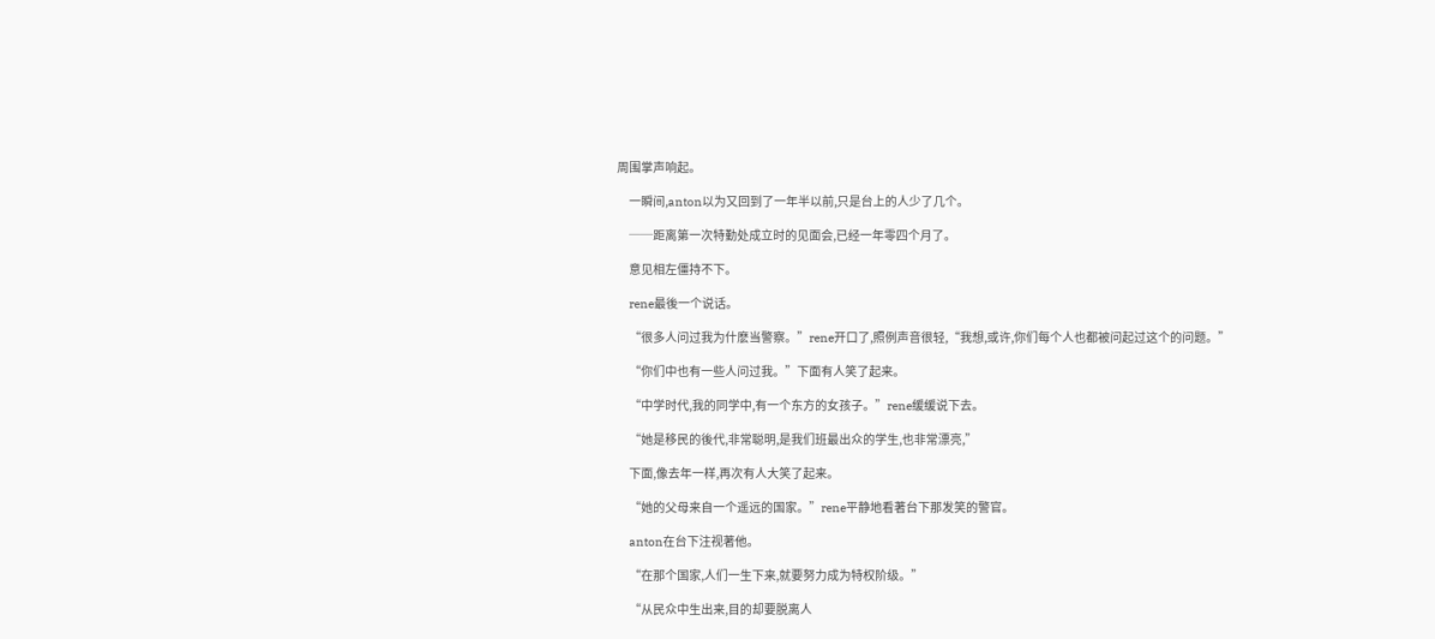周围掌声响起。

    一瞬间,anton以为又回到了一年半以前,只是台上的人少了几个。

    ──距离第一次特勤处成立时的见面会,已经一年零四个月了。

    意见相左僵持不下。

    rene最後一个说话。

    “很多人问过我为什麽当警察。”rene开口了,照例声音很轻,“我想,或许,你们每个人也都被问起过这个的问题。”

    “你们中也有一些人问过我。”下面有人笑了起来。

    “中学时代,我的同学中,有一个东方的女孩子。”rene缓缓说下去。

    “她是移民的後代,非常聪明,是我们班最出众的学生,也非常漂亮,”

    下面,像去年一样,再次有人大笑了起来。

    “她的父母来自一个遥远的国家。”rene平静地看著台下那发笑的警官。

    anton在台下注视著他。

    “在那个国家,人们一生下来,就要努力成为特权阶级。”

    “从民众中生出来,目的却要脱离人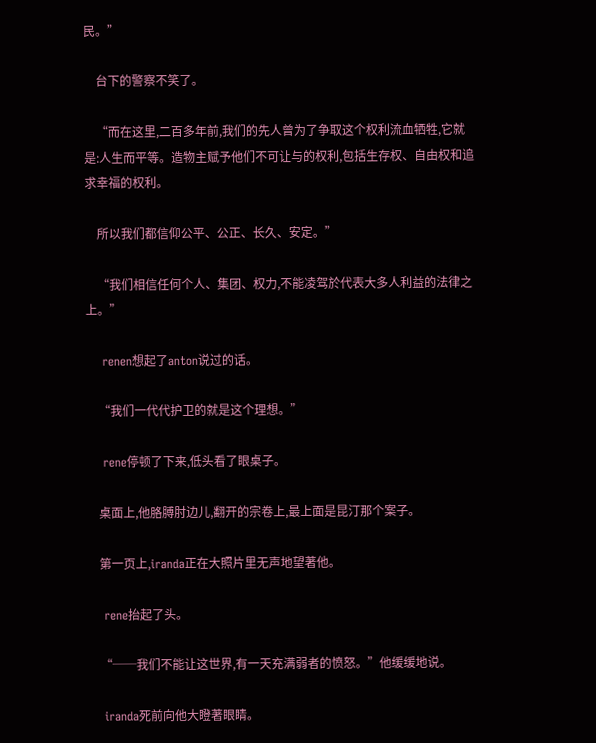民。”

    台下的警察不笑了。

    “而在这里,二百多年前,我们的先人曾为了争取这个权利流血牺牲,它就是:人生而平等。造物主赋予他们不可让与的权利,包括生存权、自由权和追求幸福的权利。

    所以我们都信仰公平、公正、长久、安定。”

    “我们相信任何个人、集团、权力,不能凌驾於代表大多人利益的法律之上。”

    renen想起了anton说过的话。

    “我们一代代护卫的就是这个理想。”

    rene停顿了下来,低头看了眼桌子。

    桌面上,他胳膊肘边儿,翻开的宗卷上,最上面是昆汀那个案子。

    第一页上,iranda正在大照片里无声地望著他。

    rene抬起了头。

    “──我们不能让这世界,有一天充满弱者的愤怒。”他缓缓地说。

    iranda死前向他大瞪著眼睛。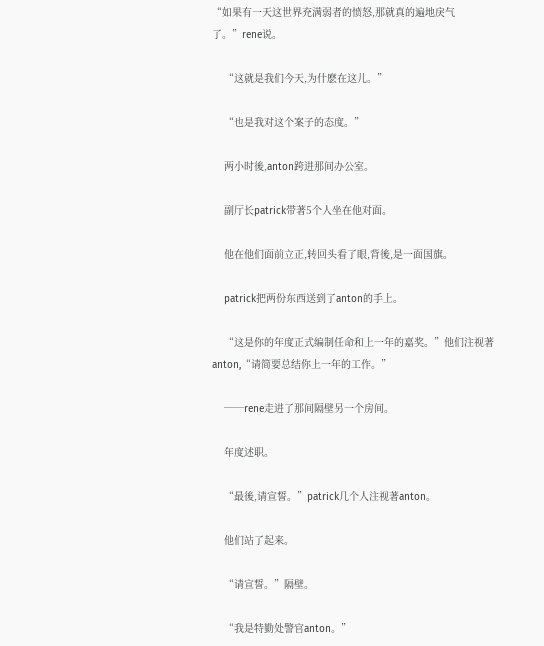“如果有一天这世界充满弱者的愤怒,那就真的遍地戾气了。”rene说。

    “这就是我们今天,为什麽在这儿。”

    “也是我对这个案子的态度。”

    两小时後,anton跨进那间办公室。

    副厅长patrick带著5个人坐在他对面。

    他在他们面前立正,转回头看了眼,背後,是一面国旗。

    patrick把两份东西送到了anton的手上。

    “这是你的年度正式编制任命和上一年的嘉奖。”他们注视著anton,“请简要总结你上一年的工作。”

    ──rene走进了那间隔壁另一个房间。

    年度述职。

    “最後,请宣誓。”patrick几个人注视著anton。

    他们站了起来。

    “请宣誓。”隔壁。

    “我是特勤处警官anton。”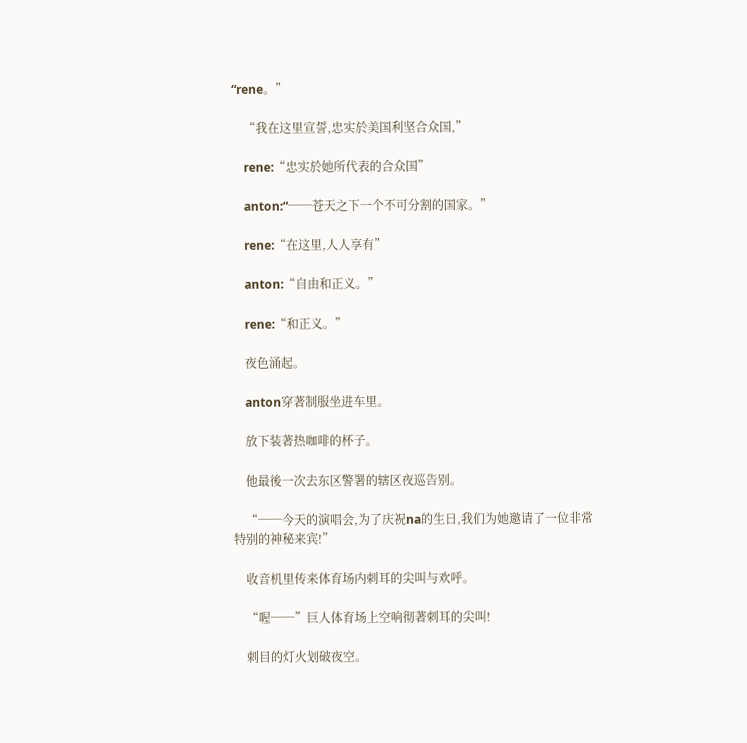“rene。”

    “我在这里宣誓,忠实於美国利坚合众国,”

    rene:“忠实於她所代表的合众国”

    anton:“──苍天之下一个不可分割的国家。”

    rene:“在这里,人人享有”

    anton:“自由和正义。”

    rene:“和正义。”

    夜色涌起。

    anton穿著制服坐进车里。

    放下装著热咖啡的杯子。

    他最後一次去东区警署的辖区夜巡告别。

    “──今天的演唱会,为了庆祝na的生日,我们为她邀请了一位非常特别的神秘来宾!”

    收音机里传来体育场内刺耳的尖叫与欢呼。

    “喔──”巨人体育场上空响彻著刺耳的尖叫!

    刺目的灯火划破夜空。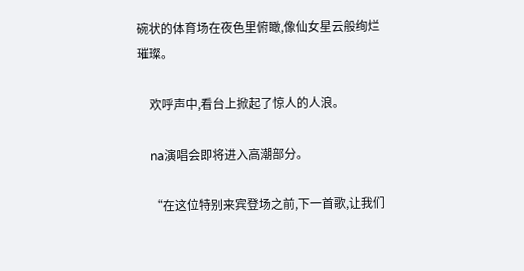碗状的体育场在夜色里俯瞰,像仙女星云般绚烂璀璨。

    欢呼声中,看台上掀起了惊人的人浪。

    na演唱会即将进入高潮部分。

    “在这位特别来宾登场之前,下一首歌,让我们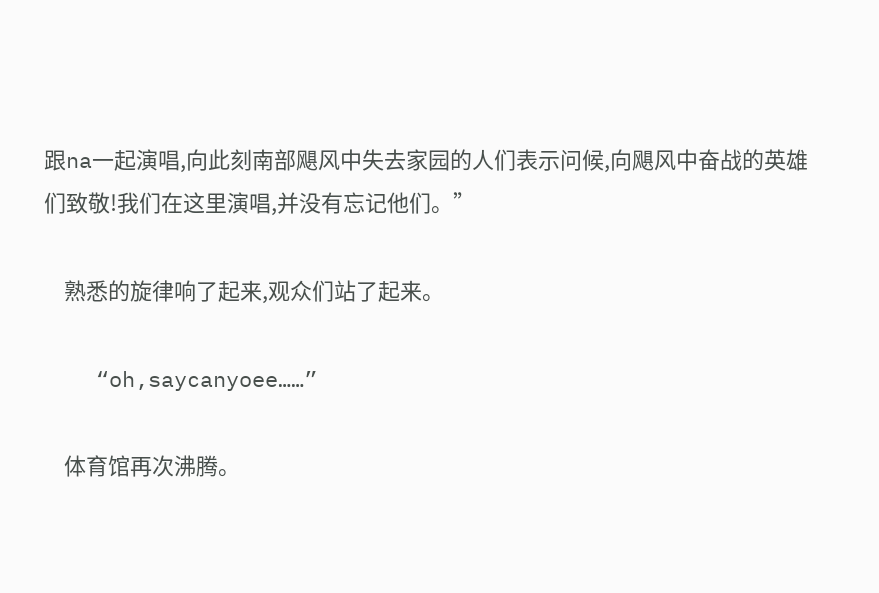跟na一起演唱,向此刻南部飓风中失去家园的人们表示问候,向飓风中奋战的英雄们致敬!我们在这里演唱,并没有忘记他们。”

    熟悉的旋律响了起来,观众们站了起来。

    “oh,saycanyoee……”

    体育馆再次沸腾。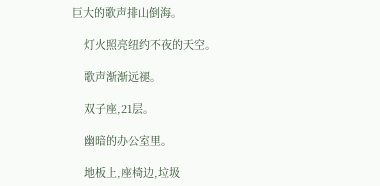巨大的歌声排山倒海。

    灯火照亮纽约不夜的天空。

    歌声渐渐远褪。

    双子座,21层。

    幽暗的办公室里。

    地板上,座椅边,垃圾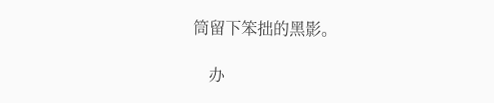筒留下笨拙的黑影。

    办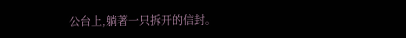公台上,躺著一只拆开的信封。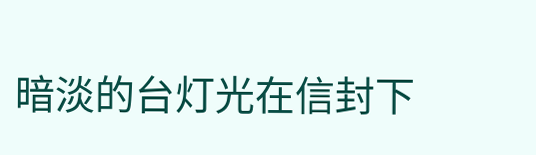暗淡的台灯光在信封下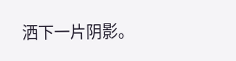洒下一片阴影。